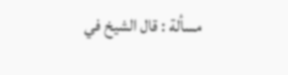مسألة : قال الشيخ في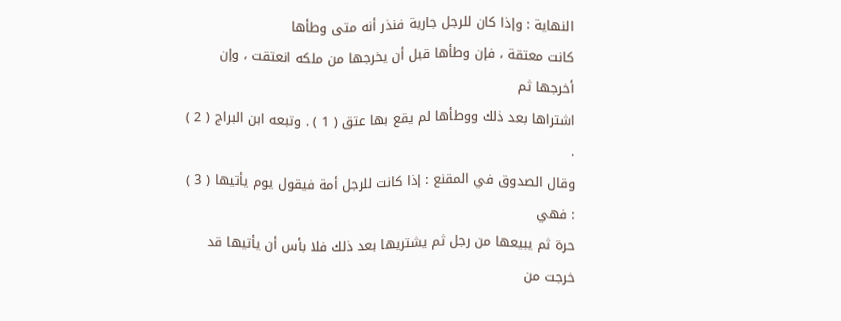النهاية : وإذا كان للرجل جارية فنذر أنه متى وطأها
كانت معتقة ، فإن وطأها قبل أن يخرجها من ملكه انعتقت ، وإن أخرجها ثم
اشتراها بعد ذلك ووطأها لم يقع بها عتق ( 1 ) . وتبعه ابن البراج ( 2 ) .
وقال الصدوق في المقنع : إذا كانت للرجل أمة فيقول يوم يأتيها ( 3 ) : فهي
حرة ثم يبيعها من رجل ثم يشتريها بعد ذلك فلا بأس أن يأتيها قد خرجت من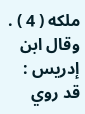ملكه ( 4 ) .
وقال ابن إدريس : قد روي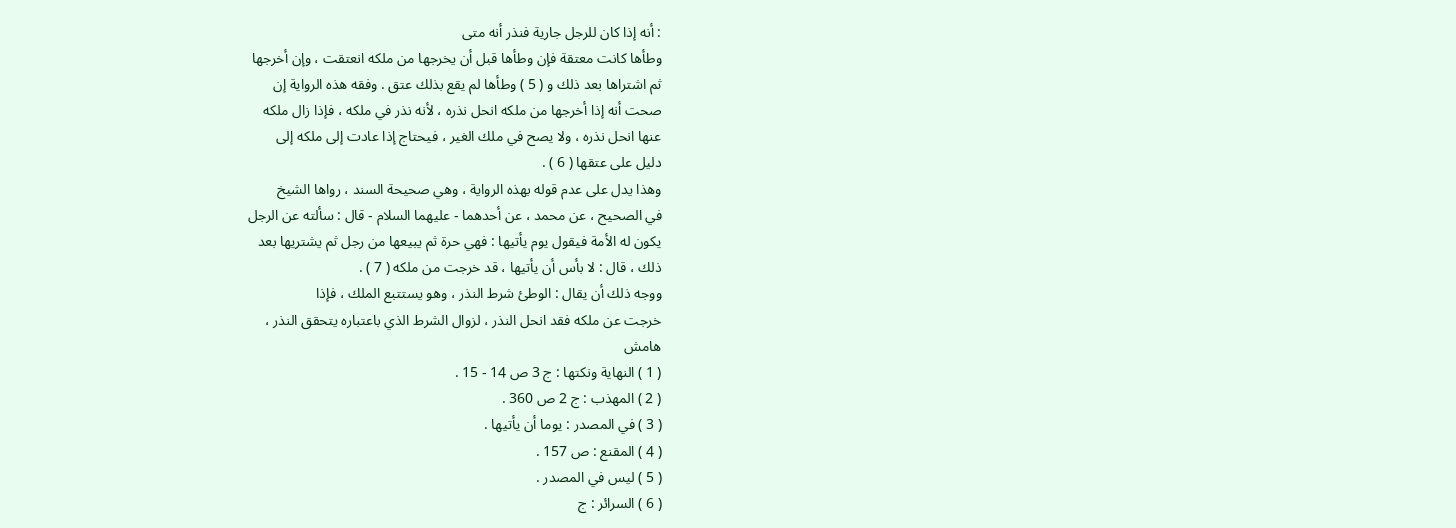: أنه إذا كان للرجل جارية فنذر أنه متى
وطأها كانت معتقة فإن وطأها قبل أن يخرجها من ملكه انعتقت ، وإن أخرجها
ثم اشتراها بعد ذلك و ( 5 ) وطأها لم يقع بذلك عتق . وفقه هذه الرواية إن
صحت أنه إذا أخرجها من ملكه انحل نذره ، لأنه نذر في ملكه ، فإذا زال ملكه
عنها انحل نذره ، ولا يصح في ملك الغير ، فيحتاج إذا عادت إلى ملكه إلى
دليل على عتقها ( 6 ) .
وهذا يدل على عدم قوله بهذه الرواية ، وهي صحيحة السند ، رواها الشيخ
في الصحيح ، عن محمد ، عن أحدهما - عليهما السلام - قال : سألته عن الرجل
يكون له الأمة فيقول يوم يأتيها : فهي حرة ثم يبيعها من رجل ثم يشتريها بعد
ذلك ، قال : لا بأس أن يأتيها ، قد خرجت من ملكه ( 7 ) .
ووجه ذلك أن يقال : الوطئ شرط النذر ، وهو يستتبع الملك ، فإذا
خرجت عن ملكه فقد انحل النذر ، لزوال الشرط الذي باعتباره يتحقق النذر ،
هامش
( 1 ) النهاية ونكتها : ج 3 ص 14 - 15 .
( 2 ) المهذب : ج 2 ص 360 .
( 3 ) في المصدر : يوما أن يأتيها .
( 4 ) المقنع : ص 157 .
( 5 ) ليس في المصدر .
( 6 ) السرائر : ج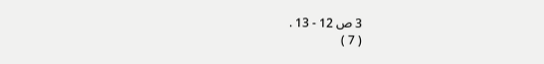3 ص 12 - 13 .
( 7 )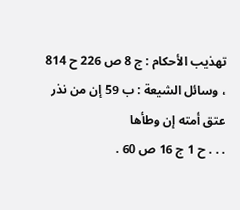تهذيب الأحكام : ج 8 ص 226 ح 814 ، وسائل الشيعة : ب 59 إن من نذر عتق أمته إن وطأها
. . . ح 1 ج 16 ص 60 .